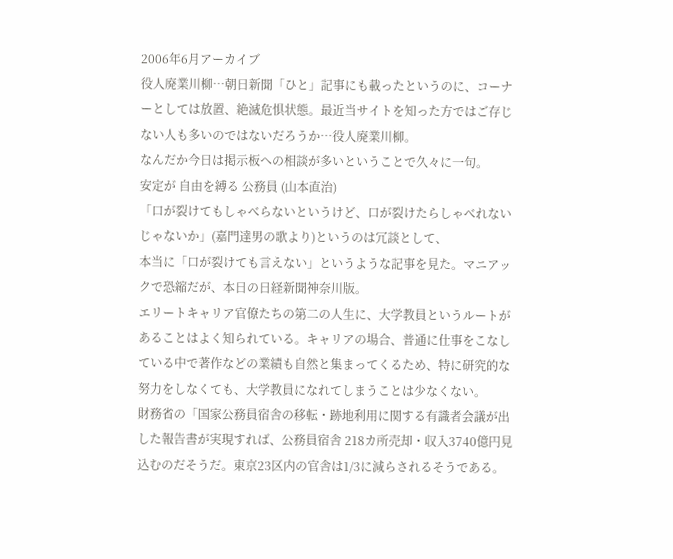2006年6月アーカイブ
役人廃業川柳…朝日新聞「ひと」記事にも載ったというのに、コーナーとしては放置、絶滅危惧状態。最近当サイトを知った方ではご存じない人も多いのではないだろうか…役人廃業川柳。
なんだか今日は掲示板への相談が多いということで久々に一句。
安定が 自由を縛る 公務員 (山本直治)
「口が裂けてもしゃべらないというけど、口が裂けたらしゃべれないじゃないか」(嘉門達男の歌より)というのは冗談として、
本当に「口が裂けても言えない」というような記事を見た。マニアックで恐縮だが、本日の日経新聞神奈川版。
エリートキャリア官僚たちの第二の人生に、大学教員というルートがあることはよく知られている。キャリアの場合、普通に仕事をこなしている中で著作などの業績も自然と集まってくるため、特に研究的な努力をしなくても、大学教員になれてしまうことは少なくない。
財務省の「国家公務員宿舎の移転・跡地利用に関する有識者会議が出した報告書が実現すれば、公務員宿舎 218カ所売却・収入3740億円見込むのだそうだ。東京23区内の官舎は1/3に減らされるそうである。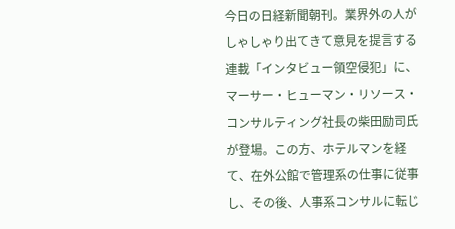今日の日経新聞朝刊。業界外の人がしゃしゃり出てきて意見を提言する連載「インタビュー領空侵犯」に、マーサー・ヒューマン・リソース・コンサルティング社長の柴田励司氏が登場。この方、ホテルマンを経て、在外公館で管理系の仕事に従事し、その後、人事系コンサルに転じ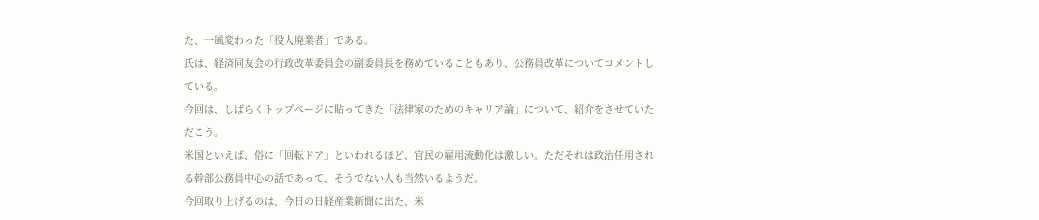た、一風変わった「役人廃業者」である。
氏は、経済同友会の行政改革委員会の副委員長を務めていることもあり、公務員改革についてコメントしている。
今回は、しばらくトップページに貼ってきた「法律家のためのキャリア論」について、紹介をさせていただこう。
米国といえば、俗に「回転ドア」といわれるほど、官民の雇用流動化は激しい。ただそれは政治任用される幹部公務員中心の話であって、そうでない人も当然いるようだ。
今回取り上げるのは、今日の日経産業新聞に出た、米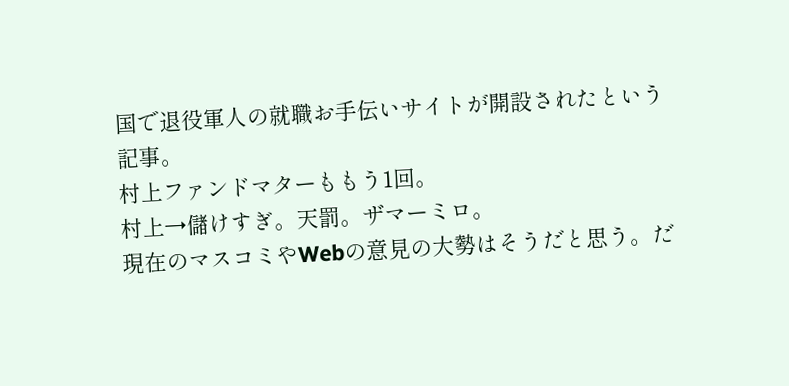国で退役軍人の就職お手伝いサイトが開設されたという記事。
村上ファンドマターももう1回。
村上→儲けすぎ。天罰。ザマーミロ。
現在のマスコミやWebの意見の大勢はそうだと思う。だ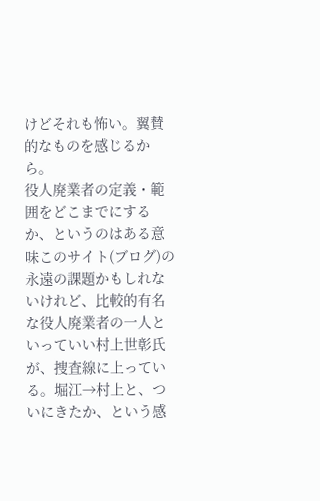けどそれも怖い。翼賛的なものを感じるから。
役人廃業者の定義・範囲をどこまでにするか、というのはある意味このサイト(ブログ)の永遠の課題かもしれないけれど、比較的有名な役人廃業者の一人といっていい村上世彰氏が、捜査線に上っている。堀江→村上と、ついにきたか、という感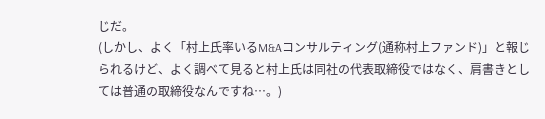じだ。
(しかし、よく「村上氏率いるM&Aコンサルティング(通称村上ファンド)」と報じられるけど、よく調べて見ると村上氏は同社の代表取締役ではなく、肩書きとしては普通の取締役なんですね…。)